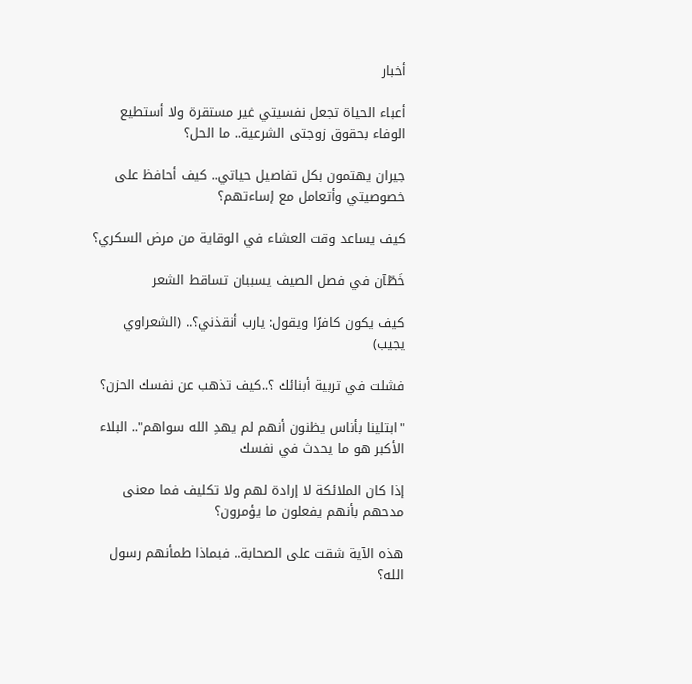أخبار

أعباء الحياة تجعل نفسيتي غير مستقرة ولا أستطيع الوفاء بحقوق زوجتى الشرعية.. ما الحل؟

جيران يهتمون بكل تفاصيل حياتي.. كيف أحافظ على خصوصيتي وأتعامل مع إساءتهم؟

كيف يساعد وقت العشاء في الوقاية من مرض السكري؟

خَطّآن في فصل الصيف يسببان تساقط الشعر

كيف يكون كافرًا ويقول: يارب أنقذني؟.. (الشعراوي يجيب)

فشلت في تربية أبنائك ؟..كيف تذهب عن نفسك الحزن؟

"ابتلينا بأناس يظنون أنهم لم يهدِ الله سواهم".. البلاء الأكبر هو ما يحدث في نفسك

إذا كان الملائكة لا إرادة لهم ولا تكليف فما معنى مدحهم بأنهم يفعلون ما يؤمرون؟

هذه الآية شقت على الصحابة.. فبماذا طمأنهم رسول الله؟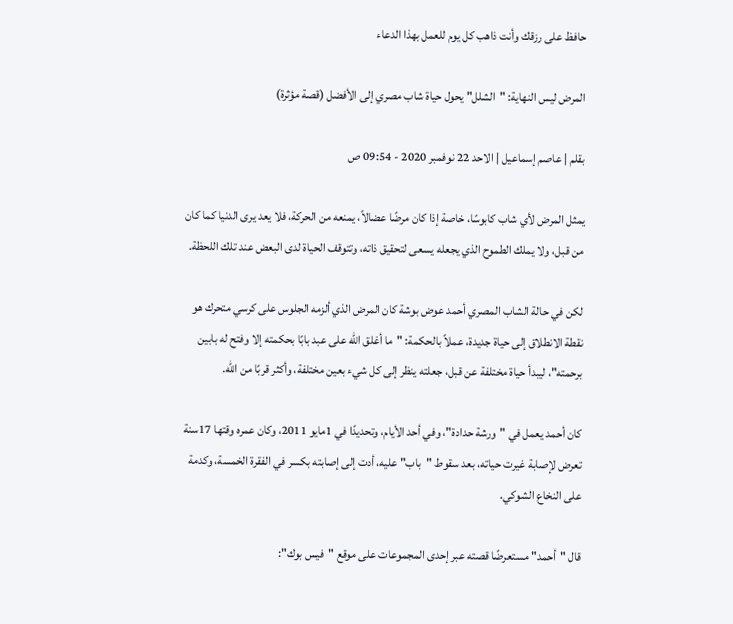حافظ على رزقك وأنت ذاهب كل يوم للعمل بهذا الدعاء

المرض ليس النهاية: "الشلل" يحول حياة شاب مصري إلى الأفضل (قصة مؤثرة)

بقلم | عاصم إسماعيل | الاحد 22 نوفمبر 2020 - 09:54 ص

يمثل المرض لأي شاب كابوسًا، خاصة إذا كان مرضًا عضالاً، يمنعه من الحركة، فلا يعد يرى الدنيا كما كان من قبل، ولا يملك الطموح الذي يجعله يسعى لتحقيق ذاته، وتتوقف الحياة لدى البعض عند تلك اللحظة.

لكن في حالة الشاب المصري أحمد عوض بوشة كان المرض الذي ألزمه الجلوس على كرسي متحرك هو نقطة الانطلاق إلى حياة جديدة، عملاً بالحكمة: "ما أغلق الله على عبد بابًا بحكمته إلا وفتح له بابين برحمته"، ليبدأ حياة مختلفة عن قبل، جعلته ينظر إلى كل شيء بعين مختلفة، وأكثر قربًا من الله.

كان أحمد يعمل في "ورشة حدادة"، وفي أحد الأيام، وتحديدًا في 1مايو 2011، وكان عمره وقتها 17سنة تعرض لإصابة غيرت حياته، بعد سقوط "باب" عليه، أدت إلى إصابته بكسر في الفقرة الخمسة، وكدمة على النخاع الشوكي.

قال "أحمد" مستعرضًا قصته عبر إحدى المجموعات على موقع "فيس بوك":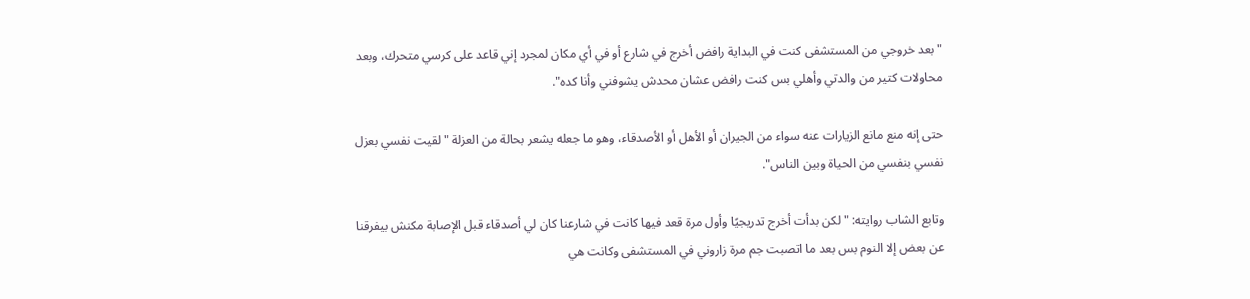"بعد خروجي من المستشفى كنت في البداية رافض أخرج في شارع أو في أي مكان لمجرد إني قاعد على كرسي متحرك، وبعد محاولات كتير من والدتي وأهلي بس كنت رافض عشان محدش يشوفني وأنا كده".

حتى إنه منع مانع الزيارات عنه سواء من الجيران أو الأهل أو الأصدقاء، وهو ما جعله يشعر بحالة من العزلة "لقيت نفسي بعزل نفسي بنفسي من الحياة وبين الناس".

وتابع الشاب روايته: "لكن بدأت أخرج تدريجيًا وأول مرة قعد فيها كانت في شارعنا كان لي أصدقاء قبل الإصابة مكنش بيفرقنا عن بعض إلا النوم بس بعد ما اتصبت جم مرة زاروني في المستشفى وكانت هي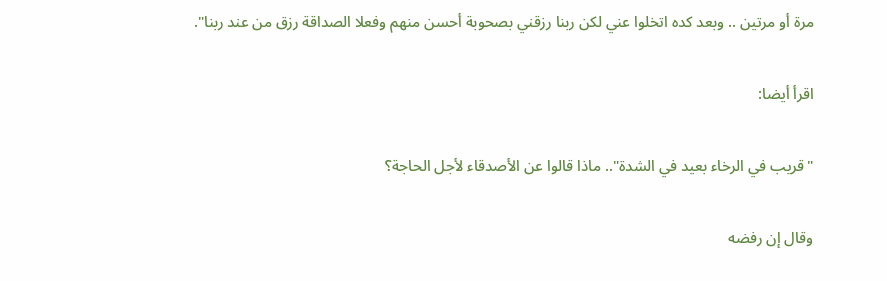مرة أو مرتين .. وبعد كده اتخلوا عني لكن ربنا رزقني بصحوبة أحسن منهم وفعلا الصداقة رزق من عند ربنا".

اقرأ أيضا:

"قريب في الرخاء بعيد في الشدة".. ماذا قالوا عن الأصدقاء لأجل الحاجة؟

وقال إن رفضه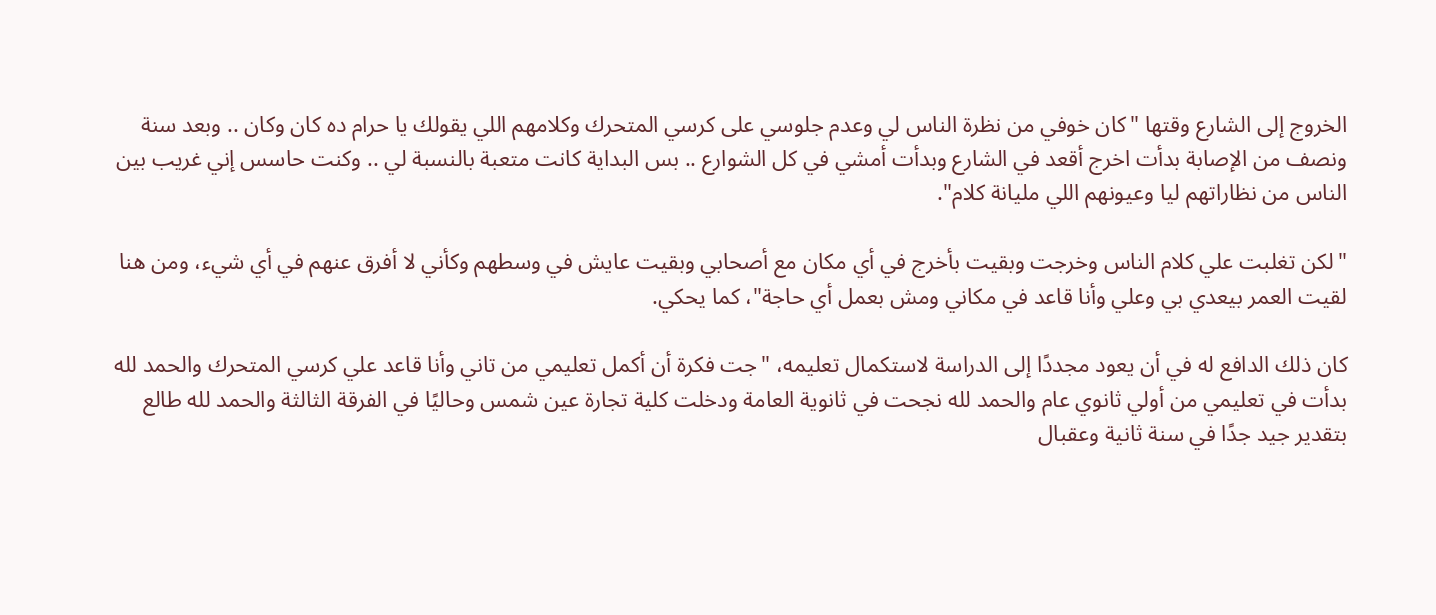الخروج إلى الشارع وقتها "كان خوفي من نظرة الناس لي وعدم جلوسي على كرسي المتحرك وكلامهم اللي يقولك يا حرام ده كان وكان .. وبعد سنة ونصف من الإصابة بدأت اخرج أقعد في الشارع وبدأت أمشي في كل الشوارع .. بس البداية كانت متعبة بالنسبة لي .. وكنت حاسس إني غريب بين الناس من نظاراتهم ليا وعيونهم اللي مليانة كلام".

"لكن تغلبت علي كلام الناس وخرجت وبقيت بأخرج في أي مكان مع أصحابي وبقيت عايش في وسطهم وكأني لا أفرق عنهم في أي شيء، ومن هنا لقيت العمر بيعدي بي وعلي وأنا قاعد في مكاني ومش بعمل أي حاجة"، كما يحكي.

كان ذلك الدافع له في أن يعود مجددًا إلى الدراسة لاستكمال تعليمه، "جت فكرة أن أكمل تعليمي من تاني وأنا قاعد علي كرسي المتحرك والحمد لله بدأت في تعليمي من أولي ثانوي عام والحمد لله نجحت في ثانوية العامة ودخلت كلية تجارة عين شمس وحاليًا في الفرقة الثالثة والحمد لله طالع بتقدير جيد جدًا في سنة ثانية وعقبال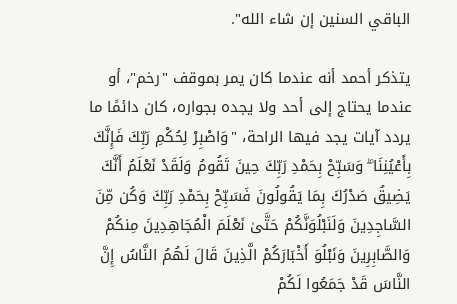الباقي السنين إن شاء الله".

يتذكر أحمد أنه عندما كان يمر بموقف "رخم"، أو عندما يحتاج إلى أحد ولا يجده بجواره، كان دائمًا ما يردد آيات يجد فيها الراحة، "وَاصْبِرْ لِحُكْمِ رَبِّكَ فَإِنَّكَ بِأَعْيُنِنَا ۖ وَسَبِّحْ بِحَمْدِ رَبِّكَ حِينَ تَقُومُ وَلَقَدْ نَعْلَمُ أَنَّكَ يَضِيقُ صَدْرُكَ بِمَا يَقُولُونَ فَسَبِّحْ بِحَمْدِ رَبِّكَ وَكُن مِّنَ السَّاجِدِينَ وَلَنَبْلُوَنَّكُمْ حَتَّىٰ نَعْلَمَ الْمُجَاهِدِينَ مِنكُمْ وَالصَّابِرِينَ وَنَبْلُوَ أَخْبَارَكُمْ الَّذِينَ قَالَ لَهُمُ النَّاسُ إِنَّ النَّاسَ قَدْ جَمَعُوا لَكُمْ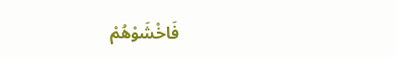فَاخْشَوْهُمْ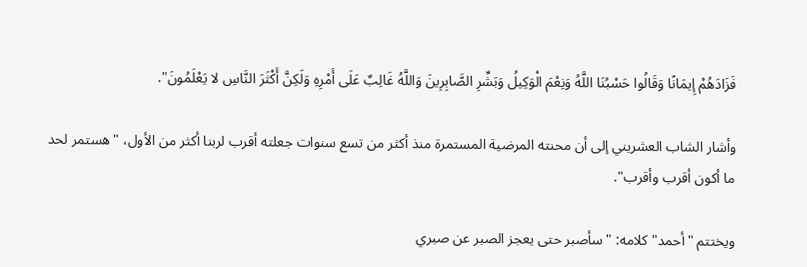فَزَادَهُمْ إِيمَانًا وَقَالُوا حَسْبُنَا اللَّهُ وَنِعْمَ الْوَكِيلُ وَبَشِّرِ الصَّابِرِينَ وَاللَّهُ غَالِبٌ عَلَى أَمْرِهِ وَلَكِنَّ أَكْثَرَ النَّاسِ لا يَعْلَمُونَ".

وأشار الشاب العشريني إلى أن محنته المرضية المستمرة منذ أكثر من تسع سنوات جعلته أقرب لربنا أكثر من الأول، "هستمر لحد ما أكون أقرب وأقرب".

ويختتم "أحمد" كلامه: "سأصبر حتى يعجز الصبر عن صبري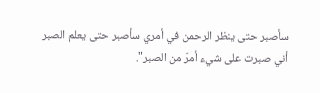سأصبر حتى ينظر الرحمن في أمري سأصبر حتى يعلم الصبر أني صبرت على شيء أمرّ من الصبر".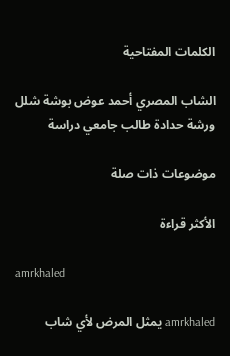الكلمات المفتاحية

الشاب المصري أحمد عوض بوشة شلل ورشة حدادة طالب جامعي دراسة

موضوعات ذات صلة

الأكثر قراءة

amrkhaled

amrkhaled يمثل المرض لأي شاب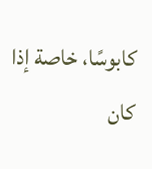كابوسًا، خاصة إذا كان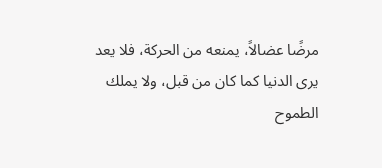مرضًا عضالاً، يمنعه من الحركة، فلا يعد يرى الدنيا كما كان من قبل، ولا يملك الطموح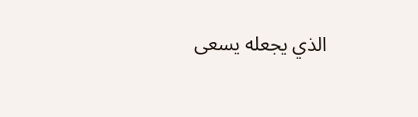الذي يجعله يسعى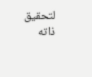لتحقيق ذاته